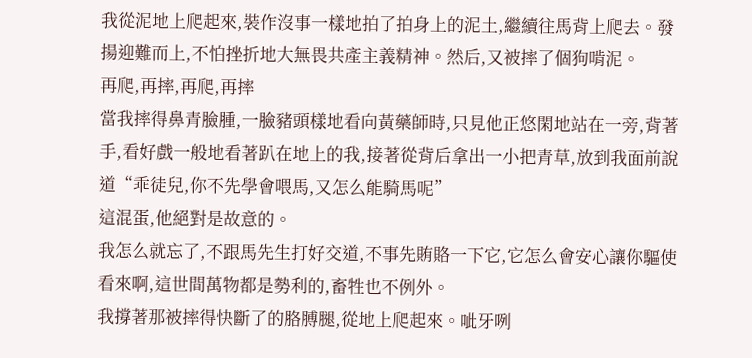我從泥地上爬起來,裝作沒事一樣地拍了拍身上的泥土,繼續往馬背上爬去。發揚迎難而上,不怕挫折地大無畏共產主義精神。然后,又被摔了個狗啃泥。
再爬,再摔,再爬,再摔
當我摔得鼻青臉腫,一臉豬頭樣地看向黃藥師時,只見他正悠閑地站在一旁,背著手,看好戲一般地看著趴在地上的我,接著從背后拿出一小把青草,放到我面前說道“乖徒兒,你不先學會喂馬,又怎么能騎馬呢”
這混蛋,他絕對是故意的。
我怎么就忘了,不跟馬先生打好交道,不事先賄賂一下它,它怎么會安心讓你驅使看來啊,這世間萬物都是勢利的,畜牲也不例外。
我撐著那被摔得快斷了的胳膊腿,從地上爬起來。呲牙咧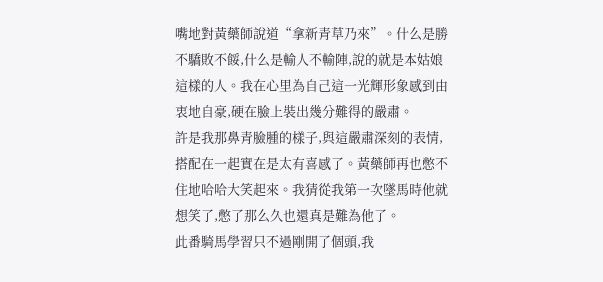嘴地對黃藥師說道“拿新青草乃來”。什么是勝不驕敗不餒,什么是輸人不輸陣,說的就是本姑娘這樣的人。我在心里為自己這一光輝形象感到由衷地自豪,硬在臉上裝出幾分難得的嚴肅。
許是我那鼻青臉腫的樣子,與這嚴肅深刻的表情,搭配在一起實在是太有喜感了。黃藥師再也憋不住地哈哈大笑起來。我猜從我第一次墜馬時他就想笑了,憋了那么久也還真是難為他了。
此番騎馬學習只不過剛開了個頭,我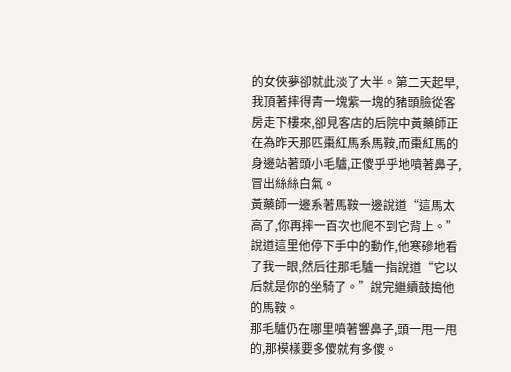的女俠夢卻就此淡了大半。第二天起早,我頂著摔得青一塊紫一塊的豬頭臉從客房走下樓來,卻見客店的后院中黃藥師正在為昨天那匹棗紅馬系馬鞍,而棗紅馬的身邊站著頭小毛驢,正傻乎乎地噴著鼻子,冒出絲絲白氣。
黃藥師一邊系著馬鞍一邊說道“這馬太高了,你再摔一百次也爬不到它背上。”說道這里他停下手中的動作,他寒磣地看了我一眼,然后往那毛驢一指說道“它以后就是你的坐騎了。”說完繼續鼓搗他的馬鞍。
那毛驢仍在哪里噴著響鼻子,頭一甩一甩的,那模樣要多傻就有多傻。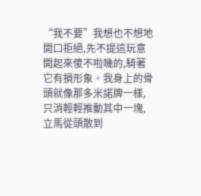“我不要”我想也不想地開口拒絕,先不提這玩意開起來傻不啦嘰的,騎著它有損形象。我身上的骨頭就像那多米諾牌一樣,只消輕輕推動其中一塊,立馬從頭散到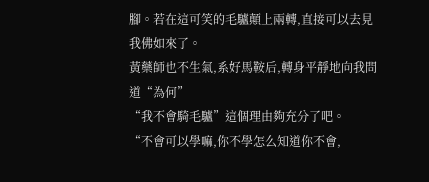腳。若在這可笑的毛驢顛上兩轉,直接可以去見我佛如來了。
黃藥師也不生氣,系好馬鞍后,轉身平靜地向我問道“為何”
“我不會騎毛驢”這個理由夠充分了吧。
“不會可以學嘛,你不學怎么知道你不會,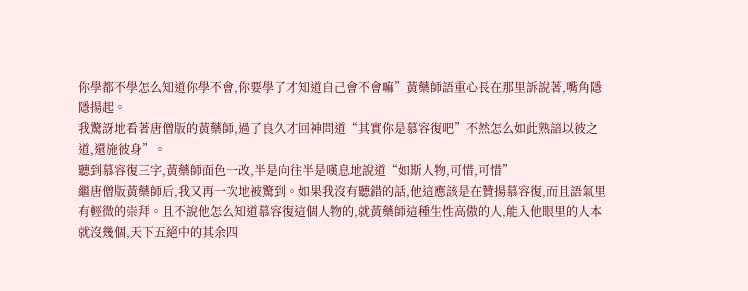你學都不學怎么知道你學不會,你要學了才知道自己會不會嘛”黃藥師語重心長在那里訴說著,嘴角隱隱揚起。
我驚訝地看著唐僧版的黃藥師,過了良久才回神問道“其實你是慕容復吧”不然怎么如此熟諳以彼之道,還施彼身”。
聽到慕容復三字,黃藥師面色一改,半是向往半是嘆息地說道“如斯人物,可惜,可惜”
繼唐僧版黃藥師后,我又再一次地被驚到。如果我沒有聽錯的話,他這應該是在贊揚慕容復,而且語氣里有輕微的崇拜。且不說他怎么知道慕容復這個人物的,就黃藥師這種生性高傲的人,能入他眼里的人本就沒幾個,天下五絕中的其余四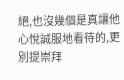絕,也沒幾個是真讓他心悅誠服地看待的,更別提崇拜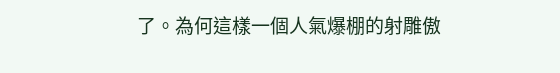了。為何這樣一個人氣爆棚的射雕傲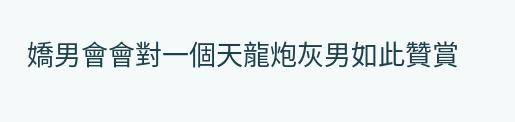嬌男會會對一個天龍炮灰男如此贊賞